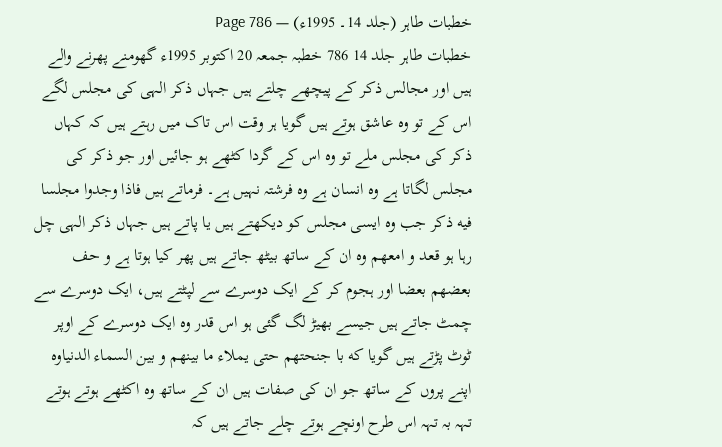خطبات طاہر (جلد 14۔ 1995ء) — Page 786
خطبات طاہر جلد 14 786 خطبہ جمعہ 20 اکتوبر 1995ء گھومنے پھرنے والے ہیں اور مجالس ذکر کے پیچھے چلتے ہیں جہاں ذکر الہی کی مجلس لگے اس کے تو وہ عاشق ہوتے ہیں گویا ہر وقت اس تاک میں رہتے ہیں کہ کہاں ذکر کی مجلس ملے تو وہ اس کے گردا کٹھے ہو جائیں اور جو ذکر کی مجلس لگاتا ہے وہ انسان ہے وہ فرشتہ نہیں ہے۔ فرماتے ہیں فاذا وجدوا مجلسا فيه ذكر جب وہ ایسی مجلس کو دیکھتے ہیں یا پاتے ہیں جہاں ذکر الہی چل رہا ہو قعد و امعهم وہ ان کے ساتھ بیٹھ جاتے ہیں پھر کیا ہوتا ہے و حف بعضهم بعضا اور ہجوم کر کے ایک دوسرے سے لپٹتے ہیں، ایک دوسرے سے چمٹ جاتے ہیں جیسے بھیڑ لگ گئی ہو اس قدر وہ ایک دوسرے کے اوپر ٹوٹ پڑتے ہیں گویا که با جنحتهم حتى يملاء ما بينهم و بين السماء الدنياوه اپنے پروں کے ساتھ جو ان کی صفات ہیں ان کے ساتھ وہ اکٹھے ہوتے ہوتے تہہ بہ تہہ اس طرح اونچے ہوتے چلے جاتے ہیں کہ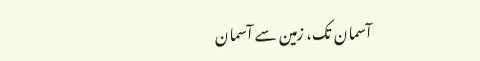آسمان تک، زمین سے آسمان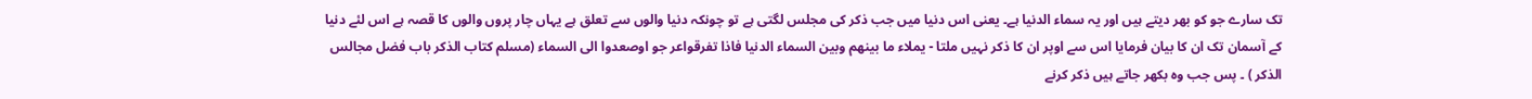تک سارے جو کو بھر دیتے ہیں اور یہ سماء الدنیا ہے۔ یعنی اس دنیا میں جب ذکر کی مجلس لگتی ہے تو چونکہ دنیا والوں سے تعلق ہے یہاں چار پروں والوں کا قصہ ہے اس لئے دنیا کے آسمان تک ان کا بیان فرمایا اس سے اوپر ان کا ذکر نہیں ملتا - يملاء ما بينهم وبين السماء الدنيا فاذا تفرقواعر جو اوصعدوا الى السماء (مسلم کتاب الذكر باب فضل مجالس الذکر ) ۔ پس جب وہ بکھر جاتے ہیں ذکر کرنے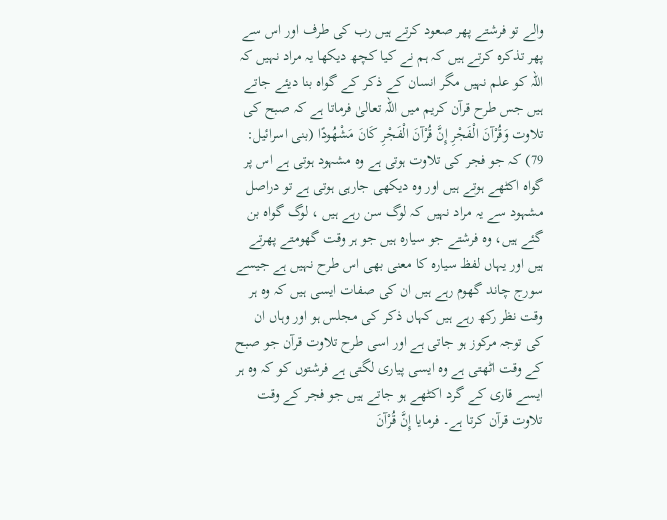والے تو فرشتے پھر صعود کرتے ہیں رب کی طرف اور اس سے پھر تذکرہ کرتے ہیں کہ ہم نے کیا کچھ دیکھا یہ مراد نہیں کہ اللہ کو علم نہیں مگر انسان کے ذکر کے گواہ بنا دیئے جاتے ہیں جس طرح قرآن کریم میں اللہ تعالیٰ فرماتا ہے کہ صبح کی تلاوت وَقُرْآنَ الْفَجْرِ إِنَّ قُرْآنَ الْفَجْرِ كَانَ مَشْهُودًا (بنی اسرائیل: 79) کہ جو فجر کی تلاوت ہوتی ہے وہ مشہود ہوتی ہے اس پر گواہ اکٹھے ہوتے ہیں اور وہ دیکھی جارہی ہوتی ہے تو دراصل مشہود سے یہ مراد نہیں کہ لوگ سن رہے ہیں ، لوگ گواہ بن گئے ہیں، وہ فرشتے جو سیارہ ہیں جو ہر وقت گھومتے پھرتے ہیں اور یہاں لفظ سیارہ کا معنی بھی اس طرح نہیں ہے جیسے سورج چاند گھوم رہے ہیں ان کی صفات ایسی ہیں کہ وہ ہر وقت نظر رکھ رہے ہیں کہاں ذکر کی مجلس ہو اور وہاں ان کی توجہ مرکوز ہو جاتی ہے اور اسی طرح تلاوت قرآن جو صبح کے وقت اٹھتی ہے وہ ایسی پیاری لگتی ہے فرشتوں کو کہ وہ ہر ایسے قاری کے گرد اکٹھے ہو جاتے ہیں جو فجر کے وقت تلاوت قرآن کرتا ہے۔ فرمایا إِنَّ قُرْآنَ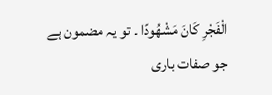الْفَجْرِ كَانَ مَشْهُودًا ۔ تو یہ مضمون ہے جو صفات باری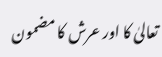تعالیٰ کا اور عرش کا مضمون